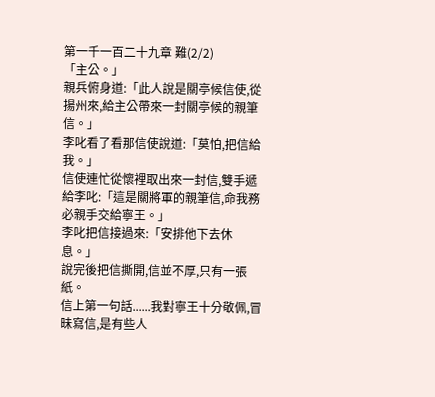第一千一百二十九章 難(2/2)
「主公。」
親兵俯身道:「此人說是關亭候信使,從揚州來,給主公帶來一封關亭候的親筆信。」
李叱看了看那信使說道:「莫怕,把信給我。」
信使連忙從懷裡取出來一封信,雙手遞給李叱:「這是關將軍的親筆信,命我務必親手交給寧王。」
李叱把信接過來:「安排他下去休息。」
說完後把信撕開,信並不厚,只有一張紙。
信上第一句話......我對寧王十分敬佩,冒昧寫信,是有些人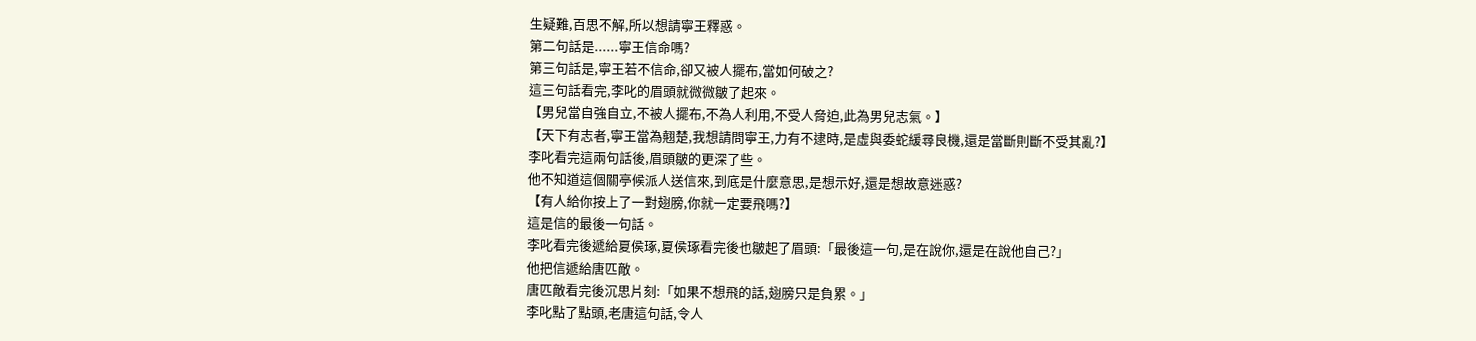生疑難,百思不解,所以想請寧王釋惑。
第二句話是......寧王信命嗎?
第三句話是,寧王若不信命,卻又被人擺布,當如何破之?
這三句話看完,李叱的眉頭就微微皺了起來。
【男兒當自強自立,不被人擺布,不為人利用,不受人脅迫,此為男兒志氣。】
【天下有志者,寧王當為翹楚,我想請問寧王,力有不逮時,是虛與委蛇緩尋良機,還是當斷則斷不受其亂?】
李叱看完這兩句話後,眉頭皺的更深了些。
他不知道這個關亭候派人送信來,到底是什麼意思,是想示好,還是想故意迷惑?
【有人給你按上了一對翅膀,你就一定要飛嗎?】
這是信的最後一句話。
李叱看完後遞給夏侯琢,夏侯琢看完後也皺起了眉頭:「最後這一句,是在說你,還是在說他自己?」
他把信遞給唐匹敵。
唐匹敵看完後沉思片刻:「如果不想飛的話,翅膀只是負累。」
李叱點了點頭,老唐這句話,令人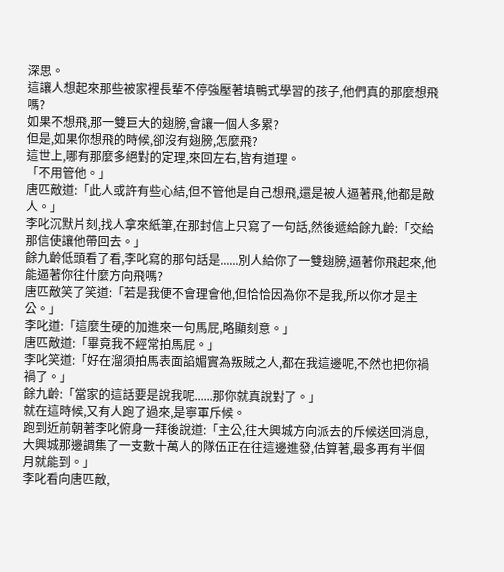深思。
這讓人想起來那些被家裡長輩不停強壓著填鴨式學習的孩子,他們真的那麼想飛嗎?
如果不想飛,那一雙巨大的翅膀,會讓一個人多累?
但是,如果你想飛的時候,卻沒有翅膀,怎麼飛?
這世上,哪有那麼多絕對的定理,來回左右,皆有道理。
「不用管他。」
唐匹敵道:「此人或許有些心結,但不管他是自己想飛,還是被人逼著飛,他都是敵人。」
李叱沉默片刻,找人拿來紙筆,在那封信上只寫了一句話,然後遞給餘九齡:「交給那信使讓他帶回去。」
餘九齡低頭看了看,李叱寫的那句話是......別人給你了一雙翅膀,逼著你飛起來,他能逼著你往什麼方向飛嗎?
唐匹敵笑了笑道:「若是我便不會理會他,但恰恰因為你不是我,所以你才是主公。」
李叱道:「這麼生硬的加進來一句馬屁,略顯刻意。」
唐匹敵道:「畢竟我不經常拍馬屁。」
李叱笑道:「好在溜須拍馬表面諂媚實為叛賊之人,都在我這邊呢,不然也把你禍禍了。」
餘九齡:「當家的這話要是說我呢......那你就真說對了。」
就在這時候,又有人跑了過來,是寧軍斥候。
跑到近前朝著李叱俯身一拜後說道:「主公,往大興城方向派去的斥候送回消息,大興城那邊調集了一支數十萬人的隊伍正在往這邊進發,估算著,最多再有半個月就能到。」
李叱看向唐匹敵,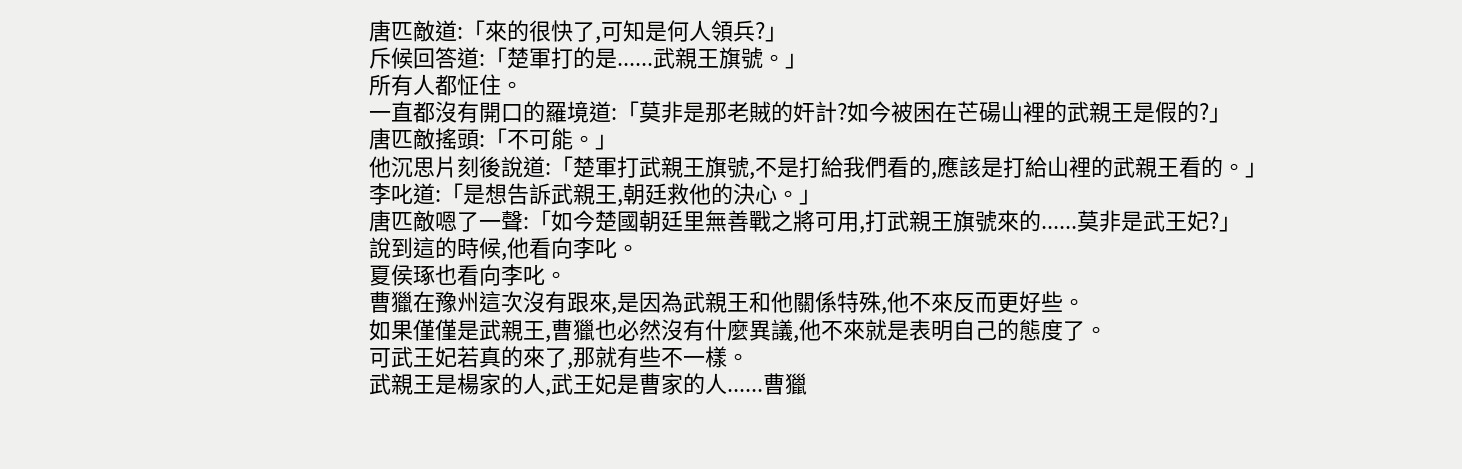唐匹敵道:「來的很快了,可知是何人領兵?」
斥候回答道:「楚軍打的是......武親王旗號。」
所有人都怔住。
一直都沒有開口的羅境道:「莫非是那老賊的奸計?如今被困在芒碭山裡的武親王是假的?」
唐匹敵搖頭:「不可能。」
他沉思片刻後說道:「楚軍打武親王旗號,不是打給我們看的,應該是打給山裡的武親王看的。」
李叱道:「是想告訴武親王,朝廷救他的決心。」
唐匹敵嗯了一聲:「如今楚國朝廷里無善戰之將可用,打武親王旗號來的......莫非是武王妃?」
說到這的時候,他看向李叱。
夏侯琢也看向李叱。
曹獵在豫州這次沒有跟來,是因為武親王和他關係特殊,他不來反而更好些。
如果僅僅是武親王,曹獵也必然沒有什麼異議,他不來就是表明自己的態度了。
可武王妃若真的來了,那就有些不一樣。
武親王是楊家的人,武王妃是曹家的人......曹獵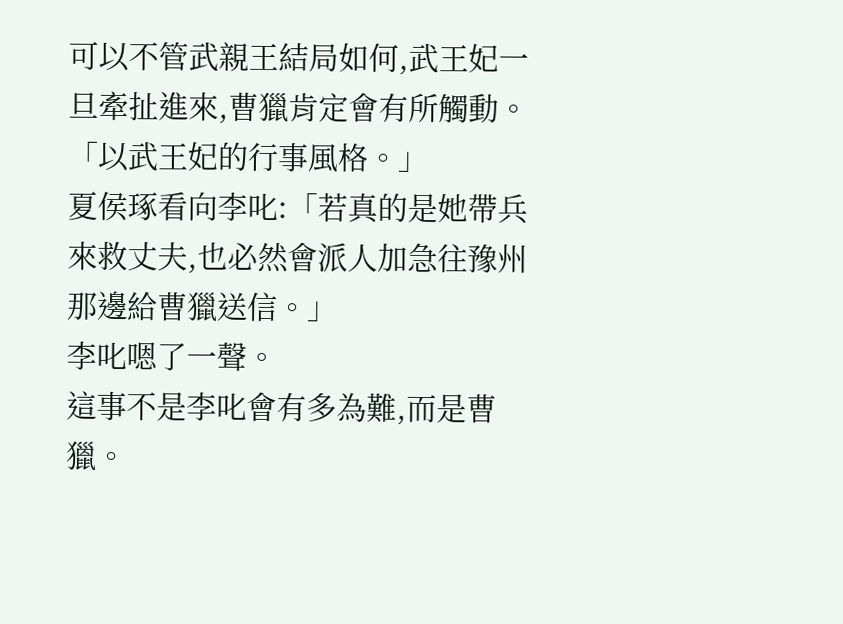可以不管武親王結局如何,武王妃一旦牽扯進來,曹獵肯定會有所觸動。
「以武王妃的行事風格。」
夏侯琢看向李叱:「若真的是她帶兵來救丈夫,也必然會派人加急往豫州那邊給曹獵送信。」
李叱嗯了一聲。
這事不是李叱會有多為難,而是曹獵。